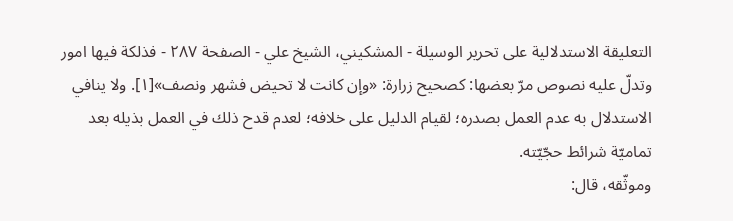التعليقة الاستدلالية على تحرير الوسيلة - المشكيني، الشيخ علي - الصفحة ٢٨٧ - فذلكة فيها امور
وتدلّ عليه نصوص مرّ بعضها: كصحيح زرارة: «وإن كانت لا تحيض فشهر ونصف»[١]. ولا ينافي الاستدلال به عدم العمل بصدره؛ لقيام الدليل على خلافه؛ لعدم قدح ذلك في العمل بذيله بعد تماميّة شرائط حجّيّته.
وموثّقه، قال: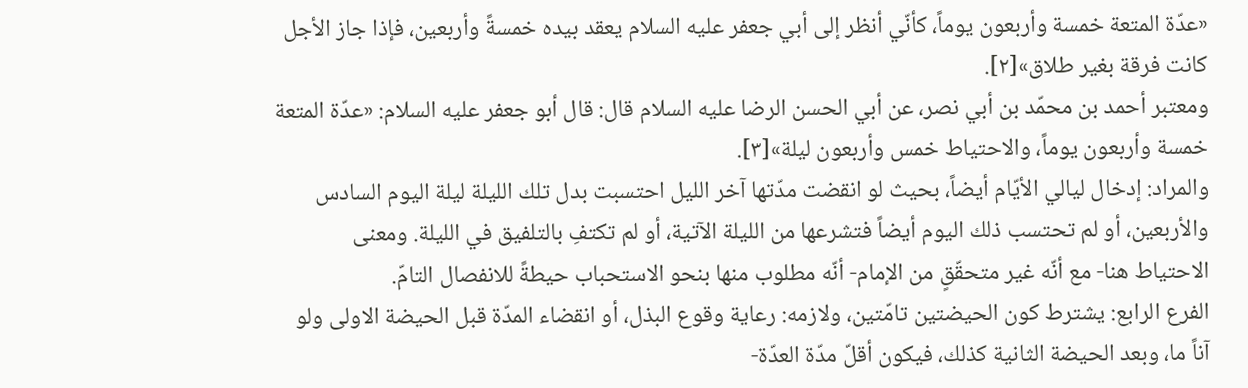«عدّة المتعة خمسة وأربعون يوماً، كأنّي أنظر إلى أبي جعفر عليه السلام يعقد بيده خمسةً وأربعين، فإذا جاز الأجل كانت فرقة بغير طلاق»[٢].
ومعتبر أحمد بن محمّد بن أبي نصر، عن أبي الحسن الرضا عليه السلام قال: قال أبو جعفر عليه السلام: «عدّة المتعة خمسة وأربعون يوماً، والاحتياط خمس وأربعون ليلة»[٣].
والمراد: إدخال ليالي الأيّام أيضاً، بحيث لو انقضت مدّتها آخر الليل احتسبت بدل تلك الليلة ليلة اليوم السادس والأربعين، أو لم تحتسب ذلك اليوم أيضاً فتشرعها من الليلة الآتية، أو لم تكتفِ بالتلفيق في الليلة. ومعنى الاحتياط هنا- مع أنّه غير متحقّقٍ من الإمام- أنّه مطلوب منها بنحو الاستحباب حيطةً للانفصال التامّ.
الفرع الرابع: يشترط كون الحيضتين تامّتين، ولازمه: رعاية وقوع البذل، أو انقضاء المدّة قبل الحيضة الاولى ولو آناً ما، وبعد الحيضة الثانية كذلك، فيكون أقلّ مدّة العدّة-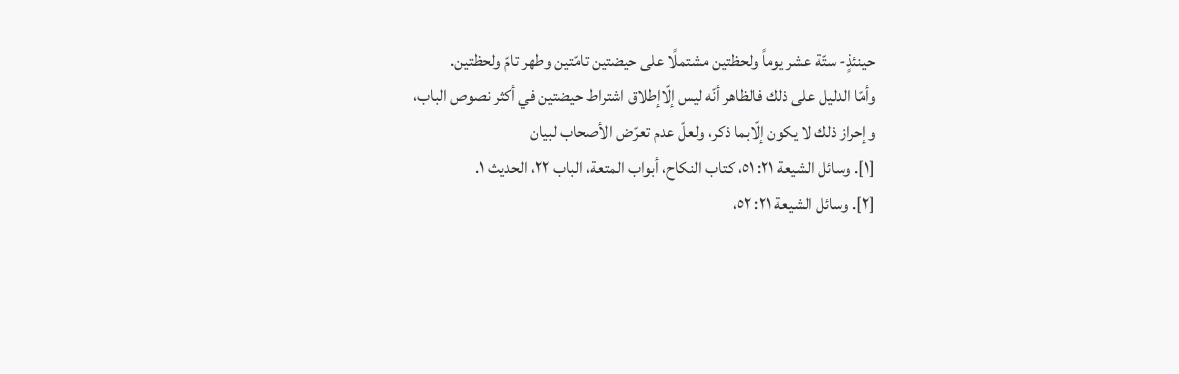حينئذٍ- ستّة عشر يوماً ولحظتين مشتملًا على حيضتين تامّتين وطهر تامّ ولحظتين.
وأمّا الدليل على ذلك فالظاهر أنّه ليس إلّاإطلاق اشتراط حيضتين في أكثر نصوص الباب، وإحراز ذلك لا يكون إلّابما ذكر، ولعلّ عدم تعرّض الأصحاب لبيان
[١]. وسائل الشيعة ٢١: ٥١، كتاب النكاح، أبواب المتعة، الباب ٢٢، الحديث ١.
[٢]. وسائل الشيعة ٢١: ٥٢،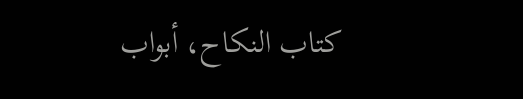كتاب النكاح، أبواب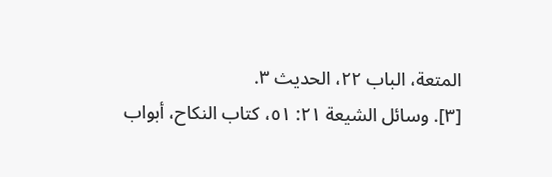المتعة، الباب ٢٢، الحديث ٣.
[٣]. وسائل الشيعة ٢١: ٥١، كتاب النكاح، أبواب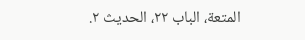المتعة، الباب ٢٢، الحديث ٢.